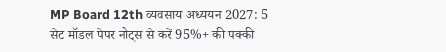MP Board 12th व्यवसाय अध्ययन 2027: 5 सेट मॉडल पेपर नोट्स से करें 95%+ की पक्की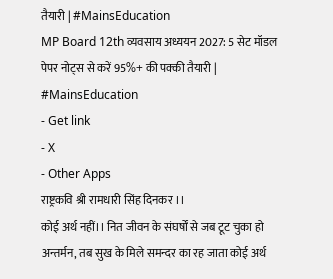तैयारी | #MainsEducation
MP Board 12th व्यवसाय अध्ययन 2027: 5 सेट मॉडल पेपर नोट्स से करें 95%+ की पक्की तैयारी | #MainsEducation
- Get link
- X
- Other Apps
राष्ट्रकवि श्री रामधारी सिंह दिनकर ।।
कोई अर्थ नहीं।। नित जीवन के संघर्षों से जब टूट चुका हो अन्तर्मन, तब सुख के मिले समन्दर का रह जाता कोई अर्थ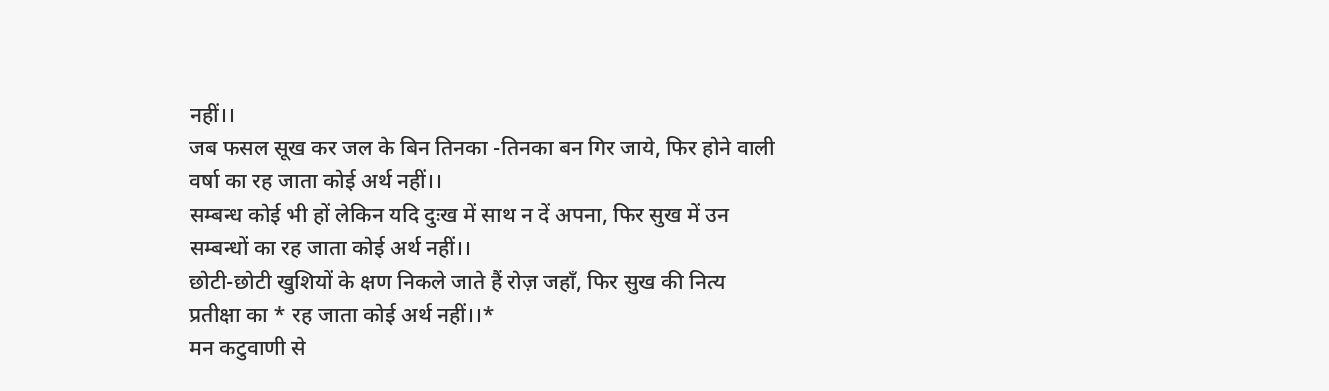नहीं।।
जब फसल सूख कर जल के बिन तिनका -तिनका बन गिर जाये, फिर होने वाली वर्षा का रह जाता कोई अर्थ नहीं।।
सम्बन्ध कोई भी हों लेकिन यदि दुःख में साथ न दें अपना, फिर सुख में उन सम्बन्धों का रह जाता कोई अर्थ नहीं।।
छोटी-छोटी खुशियों के क्षण निकले जाते हैं रोज़ जहाँ, फिर सुख की नित्य प्रतीक्षा का * रह जाता कोई अर्थ नहीं।।*
मन कटुवाणी से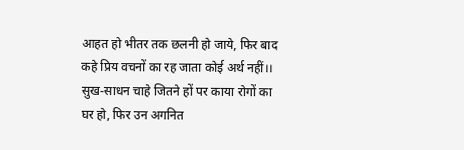आहत हो भीतर तक छलनी हो जाये, फिर बाद कहे प्रिय वचनों का रह जाता कोई अर्थ नहीं।।
सुख-साधन चाहे जितने हों पर काया रोगों का घर हो, फिर उन अगनित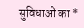सुविधाओं का *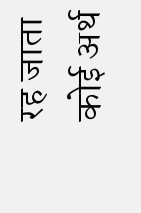रह जाता कोई अर्थ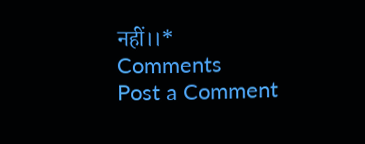नहीं।।*
Comments
Post a Comment